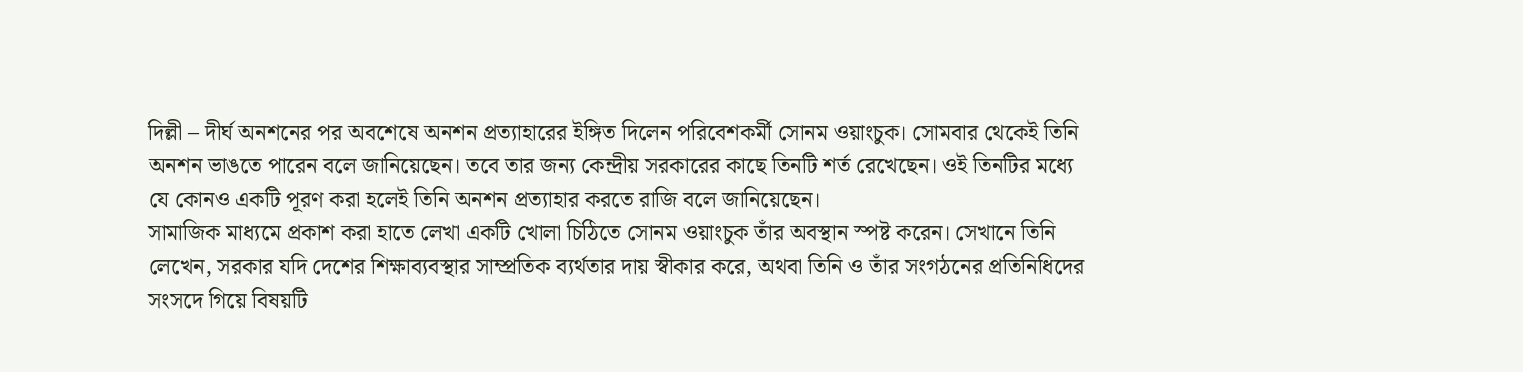দিল্লী – দীর্ঘ অনশনের পর অবশেষে অনশন প্রত্যাহারের ইঙ্গিত দিলেন পরিবেশকর্মী সোনম ওয়াংচুক। সোমবার থেকেই তিনি অনশন ভাঙতে পারেন বলে জানিয়েছেন। তবে তার জন্য কেন্দ্রীয় সরকারের কাছে তিনটি শর্ত রেখেছেন। ওই তিনটির মধ্যে যে কোনও একটি পূরণ করা হলেই তিনি অনশন প্রত্যাহার করতে রাজি বলে জানিয়েছেন।
সামাজিক মাধ্যমে প্রকাশ করা হাতে লেখা একটি খোলা চিঠিতে সোনম ওয়াংচুক তাঁর অবস্থান স্পষ্ট করেন। সেখানে তিনি লেখেন, সরকার যদি দেশের শিক্ষাব্যবস্থার সাম্প্রতিক ব্যর্থতার দায় স্বীকার করে, অথবা তিনি ও তাঁর সংগঠনের প্রতিনিধিদের সংসদে গিয়ে বিষয়টি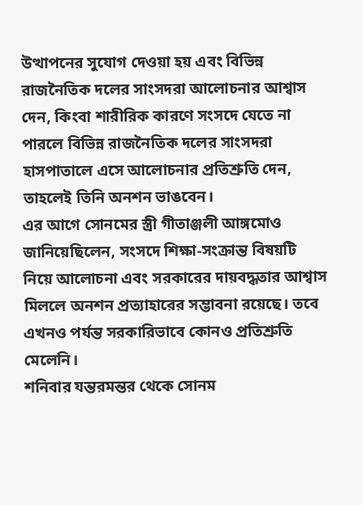উত্থাপনের সুযোগ দেওয়া হয় এবং বিভিন্ন রাজনৈতিক দলের সাংসদরা আলোচনার আশ্বাস দেন, কিংবা শারীরিক কারণে সংসদে যেতে না পারলে বিভিন্ন রাজনৈতিক দলের সাংসদরা হাসপাতালে এসে আলোচনার প্রতিশ্রুতি দেন, তাহলেই তিনি অনশন ভাঙবেন।
এর আগে সোনমের স্ত্রী গীতাঞ্জলী আঙ্গমোও জানিয়েছিলেন, সংসদে শিক্ষা-সংক্রান্ত বিষয়টি নিয়ে আলোচনা এবং সরকারের দায়বদ্ধতার আশ্বাস মিললে অনশন প্রত্যাহারের সম্ভাবনা রয়েছে। তবে এখনও পর্যন্ত সরকারিভাবে কোনও প্রতিশ্রুতি মেলেনি।
শনিবার যন্তরমন্তর থেকে সোনম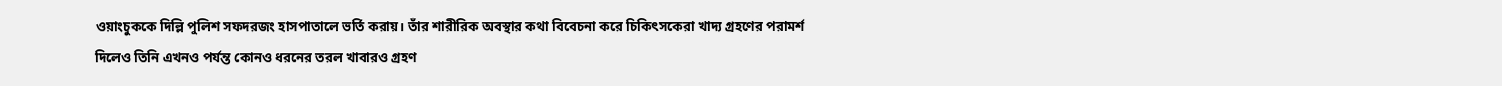ওয়াংচুককে দিল্লি পুলিশ সফদরজং হাসপাতালে ভর্তি করায়। তাঁর শারীরিক অবস্থার কথা বিবেচনা করে চিকিৎসকেরা খাদ্য গ্রহণের পরামর্শ দিলেও তিনি এখনও পর্যন্ত কোনও ধরনের তরল খাবারও গ্রহণ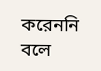করেননি বলে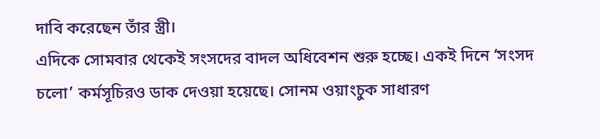দাবি করেছেন তাঁর স্ত্রী।
এদিকে সোমবার থেকেই সংসদের বাদল অধিবেশন শুরু হচ্ছে। একই দিনে ‘সংসদ চলো’ কর্মসূচিরও ডাক দেওয়া হয়েছে। সোনম ওয়াংচুক সাধারণ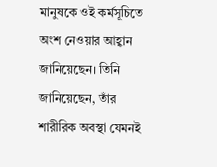মানুষকে ওই কর্মসূচিতে অংশ নেওয়ার আহ্বান জানিয়েছেন। তিনি জানিয়েছেন, তাঁর শারীরিক অবস্থা যেমনই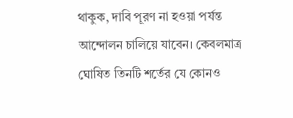থাকুক, দাবি পূরণ না হওয়া পর্যন্ত আন্দোলন চালিয়ে যাবেন। কেবলমাত্র ঘোষিত তিনটি শর্তের যে কোনও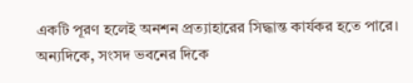একটি পূরণ হলেই অনশন প্রত্যাহারের সিদ্ধান্ত কার্যকর হতে পারে।
অন্যদিকে, সংসদ ভবনের দিকে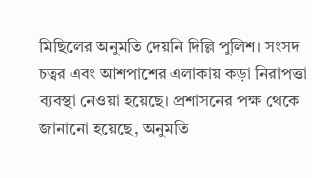মিছিলের অনুমতি দেয়নি দিল্লি পুলিশ। সংসদ চত্বর এবং আশপাশের এলাকায় কড়া নিরাপত্তা ব্যবস্থা নেওয়া হয়েছে। প্রশাসনের পক্ষ থেকে জানানো হয়েছে, অনুমতি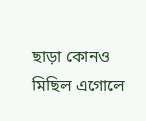ছাড়া কোনও মিছিল এগোলে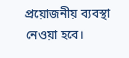প্রয়োজনীয় ব্যবস্থা নেওয়া হবে।